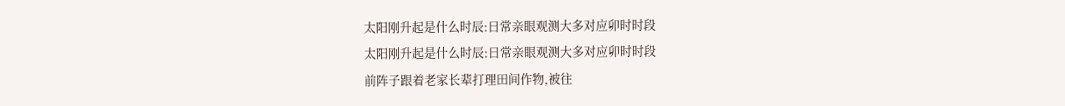太阳刚升起是什么时辰:日常亲眼观测大多对应卯时时段
太阳刚升起是什么时辰:日常亲眼观测大多对应卯时时段
前阵子跟着老家长辈打理田间作物,被往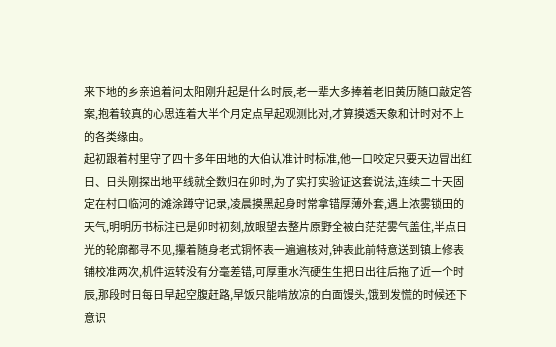来下地的乡亲追着问太阳刚升起是什么时辰,老一辈大多捧着老旧黄历随口敲定答案,抱着较真的心思连着大半个月定点早起观测比对,才算摸透天象和计时对不上的各类缘由。
起初跟着村里守了四十多年田地的大伯认准计时标准,他一口咬定只要天边冒出红日、日头刚探出地平线就全数归在卯时,为了实打实验证这套说法,连续二十天固定在村口临河的滩涂蹲守记录,凌晨摸黑起身时常拿错厚薄外套,遇上浓雾锁田的天气,明明历书标注已是卯时初刻,放眼望去整片原野全被白茫茫雾气盖住,半点日光的轮廓都寻不见,攥着随身老式铜怀表一遍遍核对,钟表此前特意送到镇上修表铺校准两次,机件运转没有分毫差错,可厚重水汽硬生生把日出往后拖了近一个时辰,那段时日每日早起空腹赶路,早饭只能啃放凉的白面馒头,饿到发慌的时候还下意识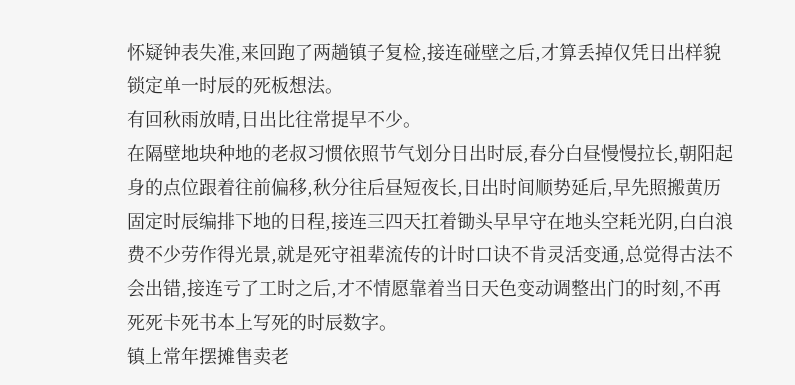怀疑钟表失准,来回跑了两趟镇子复检,接连碰壁之后,才算丢掉仅凭日出样貌锁定单一时辰的死板想法。
有回秋雨放晴,日出比往常提早不少。
在隔壁地块种地的老叔习惯依照节气划分日出时辰,春分白昼慢慢拉长,朝阳起身的点位跟着往前偏移,秋分往后昼短夜长,日出时间顺势延后,早先照搬黄历固定时辰编排下地的日程,接连三四天扛着锄头早早守在地头空耗光阴,白白浪费不少劳作得光景,就是死守祖辈流传的计时口诀不肯灵活变通,总觉得古法不会出错,接连亏了工时之后,才不情愿靠着当日天色变动调整出门的时刻,不再死死卡死书本上写死的时辰数字。
镇上常年摆摊售卖老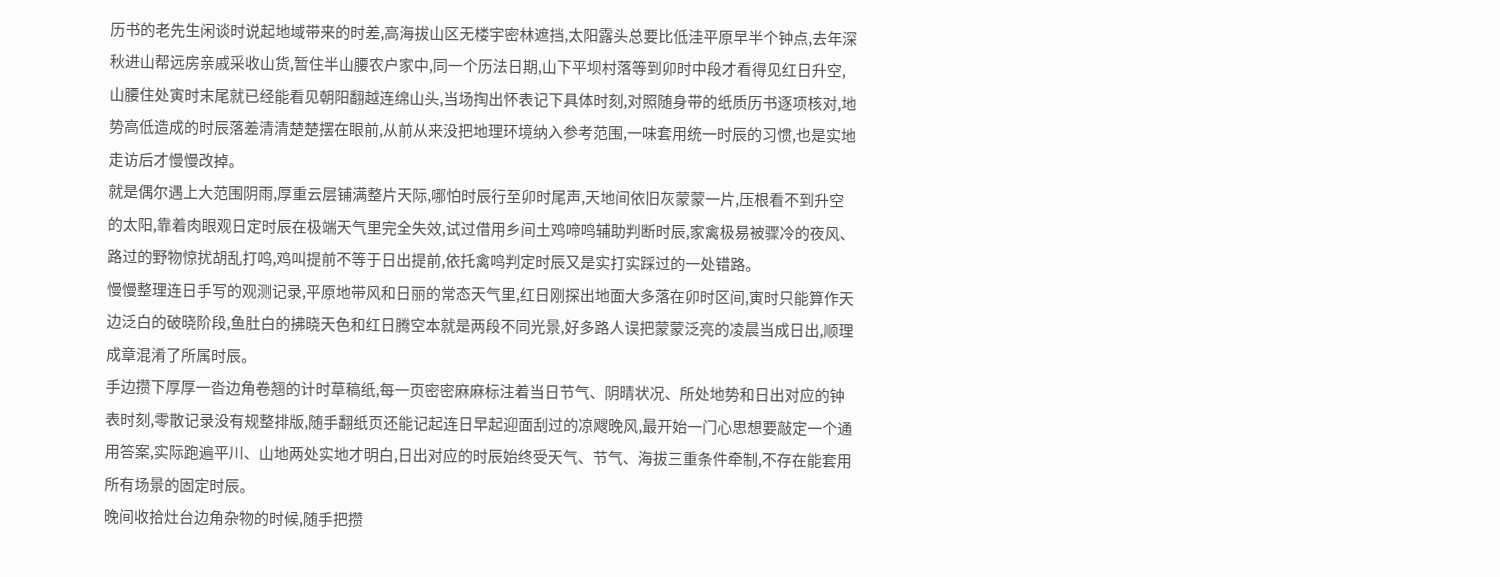历书的老先生闲谈时说起地域带来的时差,高海拔山区无楼宇密林遮挡,太阳露头总要比低洼平原早半个钟点,去年深秋进山帮远房亲戚采收山货,暂住半山腰农户家中,同一个历法日期,山下平坝村落等到卯时中段才看得见红日升空,山腰住处寅时末尾就已经能看见朝阳翻越连绵山头,当场掏出怀表记下具体时刻,对照随身带的纸质历书逐项核对,地势高低造成的时辰落差清清楚楚摆在眼前,从前从来没把地理环境纳入参考范围,一味套用统一时辰的习惯,也是实地走访后才慢慢改掉。
就是偶尔遇上大范围阴雨,厚重云层铺满整片天际,哪怕时辰行至卯时尾声,天地间依旧灰蒙蒙一片,压根看不到升空的太阳,靠着肉眼观日定时辰在极端天气里完全失效,试过借用乡间土鸡啼鸣辅助判断时辰,家禽极易被骤冷的夜风、路过的野物惊扰胡乱打鸣,鸡叫提前不等于日出提前,依托禽鸣判定时辰又是实打实踩过的一处错路。
慢慢整理连日手写的观测记录,平原地带风和日丽的常态天气里,红日刚探出地面大多落在卯时区间,寅时只能算作天边泛白的破晓阶段,鱼肚白的拂晓天色和红日腾空本就是两段不同光景,好多路人误把蒙蒙泛亮的凌晨当成日出,顺理成章混淆了所属时辰。
手边攒下厚厚一沓边角卷翘的计时草稿纸,每一页密密麻麻标注着当日节气、阴晴状况、所处地势和日出对应的钟表时刻,零散记录没有规整排版,随手翻纸页还能记起连日早起迎面刮过的凉飕晚风,最开始一门心思想要敲定一个通用答案,实际跑遍平川、山地两处实地才明白,日出对应的时辰始终受天气、节气、海拔三重条件牵制,不存在能套用所有场景的固定时辰。
晚间收拾灶台边角杂物的时候,随手把攒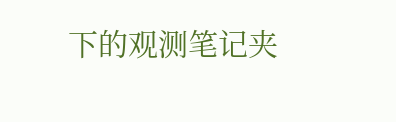下的观测笔记夹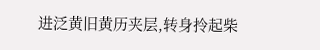进泛黄旧黄历夹层,转身拎起柴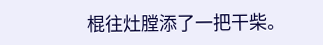棍往灶膛添了一把干柴。